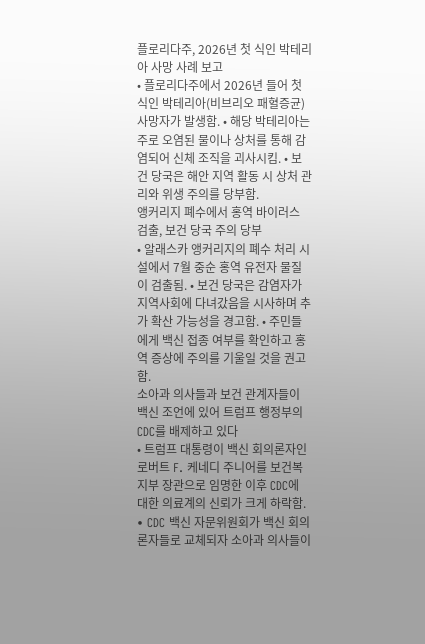플로리다주, 2026년 첫 식인 박테리아 사망 사례 보고
• 플로리다주에서 2026년 들어 첫 식인 박테리아(비브리오 패혈증균) 사망자가 발생함. • 해당 박테리아는 주로 오염된 물이나 상처를 통해 감염되어 신체 조직을 괴사시킴. • 보건 당국은 해안 지역 활동 시 상처 관리와 위생 주의를 당부함.
앵커리지 폐수에서 홍역 바이러스 검출, 보건 당국 주의 당부
• 알래스카 앵커리지의 폐수 처리 시설에서 7월 중순 홍역 유전자 물질이 검출됨. • 보건 당국은 감염자가 지역사회에 다녀갔음을 시사하며 추가 확산 가능성을 경고함. • 주민들에게 백신 접종 여부를 확인하고 홍역 증상에 주의를 기울일 것을 권고함.
소아과 의사들과 보건 관계자들이 백신 조언에 있어 트럼프 행정부의 CDC를 배제하고 있다
• 트럼프 대통령이 백신 회의론자인 로버트 F. 케네디 주니어를 보건복지부 장관으로 임명한 이후 CDC에 대한 의료계의 신뢰가 크게 하락함. • CDC 백신 자문위원회가 백신 회의론자들로 교체되자 소아과 의사들이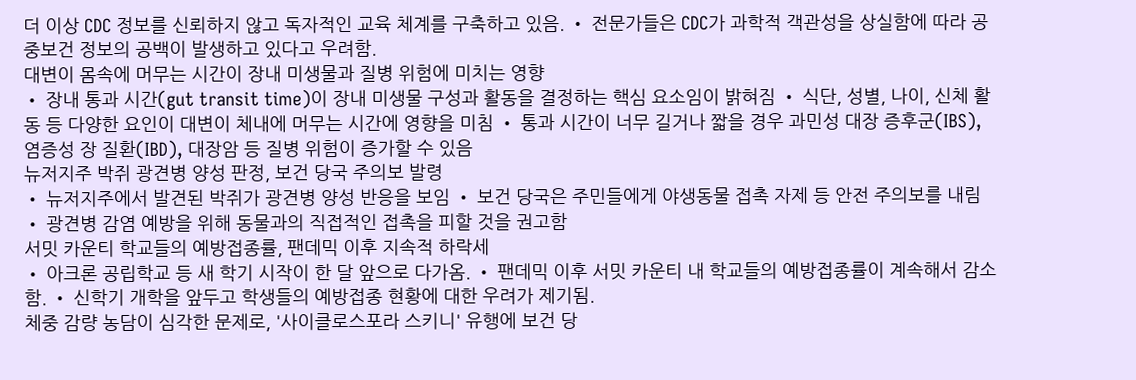더 이상 CDC 정보를 신뢰하지 않고 독자적인 교육 체계를 구축하고 있음. • 전문가들은 CDC가 과학적 객관성을 상실함에 따라 공중보건 정보의 공백이 발생하고 있다고 우려함.
대변이 몸속에 머무는 시간이 장내 미생물과 질병 위험에 미치는 영향
• 장내 통과 시간(gut transit time)이 장내 미생물 구성과 활동을 결정하는 핵심 요소임이 밝혀짐 • 식단, 성별, 나이, 신체 활동 등 다양한 요인이 대변이 체내에 머무는 시간에 영향을 미침 • 통과 시간이 너무 길거나 짧을 경우 과민성 대장 증후군(IBS), 염증성 장 질환(IBD), 대장암 등 질병 위험이 증가할 수 있음
뉴저지주 박쥐 광견병 양성 판정, 보건 당국 주의보 발령
• 뉴저지주에서 발견된 박쥐가 광견병 양성 반응을 보임 • 보건 당국은 주민들에게 야생동물 접촉 자제 등 안전 주의보를 내림 • 광견병 감염 예방을 위해 동물과의 직접적인 접촉을 피할 것을 권고함
서밋 카운티 학교들의 예방접종률, 팬데믹 이후 지속적 하락세
• 아크론 공립학교 등 새 학기 시작이 한 달 앞으로 다가옴. • 팬데믹 이후 서밋 카운티 내 학교들의 예방접종률이 계속해서 감소함. • 신학기 개학을 앞두고 학생들의 예방접종 현황에 대한 우려가 제기됨.
체중 감량 농담이 심각한 문제로, '사이클로스포라 스키니' 유행에 보건 당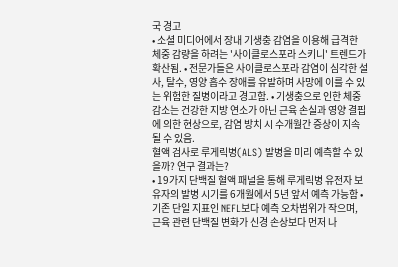국 경고
• 소셜 미디어에서 장내 기생충 감염을 이용해 급격한 체중 감량을 하려는 '사이클로스포라 스키니' 트렌드가 확산됨. • 전문가들은 사이클로스포라 감염이 심각한 설사, 탈수, 영양 흡수 장애를 유발하며 사망에 이를 수 있는 위험한 질병이라고 경고함. • 기생충으로 인한 체중 감소는 건강한 지방 연소가 아닌 근육 손실과 영양 결핍에 의한 현상으로, 감염 방치 시 수개월간 증상이 지속될 수 있음.
혈액 검사로 루게릭병(ALS) 발병을 미리 예측할 수 있을까? 연구 결과는?
• 19가지 단백질 혈액 패널을 통해 루게릭병 유전자 보유자의 발병 시기를 6개월에서 5년 앞서 예측 가능함 • 기존 단일 지표인 NEFL보다 예측 오차범위가 작으며, 근육 관련 단백질 변화가 신경 손상보다 먼저 나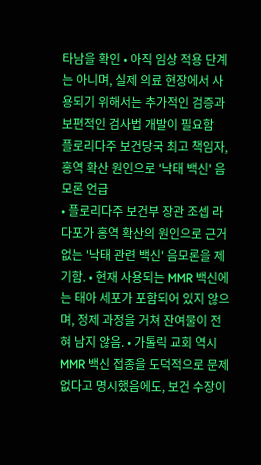타남을 확인 • 아직 임상 적용 단계는 아니며, 실제 의료 현장에서 사용되기 위해서는 추가적인 검증과 보편적인 검사법 개발이 필요함
플로리다주 보건당국 최고 책임자, 홍역 확산 원인으로 '낙태 백신' 음모론 언급
• 플로리다주 보건부 장관 조셉 라다포가 홍역 확산의 원인으로 근거 없는 '낙태 관련 백신' 음모론을 제기함. • 현재 사용되는 MMR 백신에는 태아 세포가 포함되어 있지 않으며, 정제 과정을 거쳐 잔여물이 전혀 남지 않음. • 가톨릭 교회 역시 MMR 백신 접종을 도덕적으로 문제없다고 명시했음에도, 보건 수장이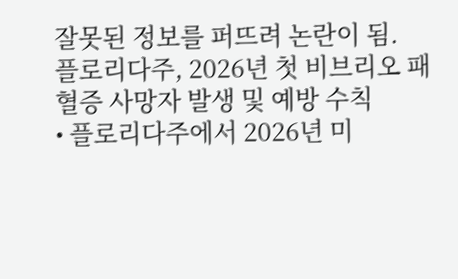잘못된 정보를 퍼뜨려 논란이 됨.
플로리다주, 2026년 첫 비브리오 패혈증 사망자 발생 및 예방 수칙
• 플로리다주에서 2026년 미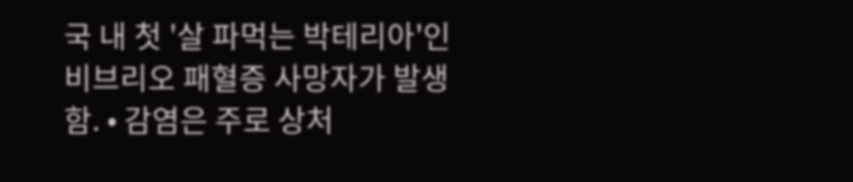국 내 첫 '살 파먹는 박테리아'인 비브리오 패혈증 사망자가 발생함. • 감염은 주로 상처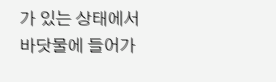가 있는 상태에서 바닷물에 들어가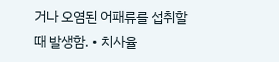거나 오염된 어패류를 섭취할 때 발생함. • 치사율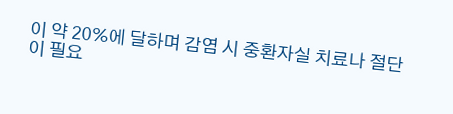이 약 20%에 달하며 감염 시 중환자실 치료나 절단이 필요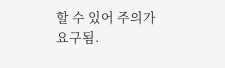할 수 있어 주의가 요구됨.